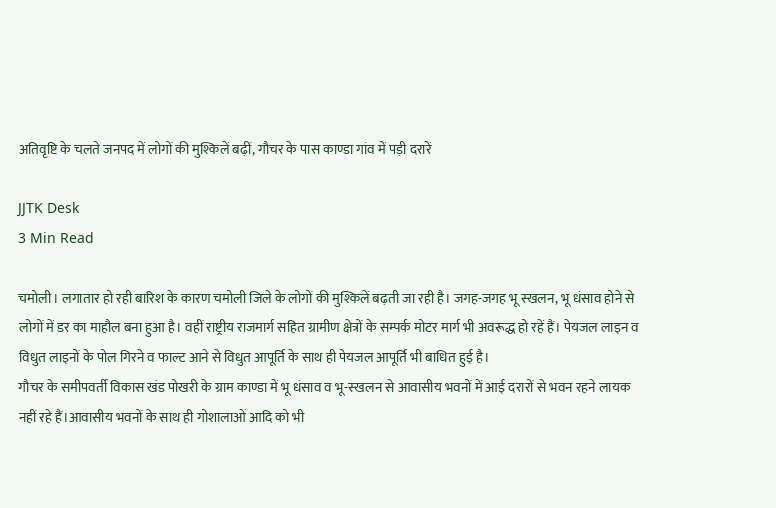अतिवृष्टि के चलते जनपद में लोगों की मुश्किलें बढ़ीं, गौचर के पास काण्डा गांव में पड़ी दरारें

JJTK Desk
3 Min Read

चमोली। लगातार हो रही बारिश के कारण चमोली जिले के लोगों की मुश्किलें बढ़ती जा रही है। जगह-जगह भू स्खलन, भू धंसाव होने से लोगों में डर का माहौल बना हुआ है। वहीं राष्ट्रीय राजमार्ग सहित ग्रामीण क्षेत्रों के सम्पर्क मोटर मार्ग भी अवरूद्ध हो रहें हैं। पेयजल लाइन व विधुत लाइनों के पोल गिरने व फाल्ट आने से विधुत आपूर्ति के साथ ही पेयजल आपूर्ति भी बाधित हुई है।
गौचर के समीपवर्ती विकास खंड पोखरी के ग्राम काण्डा में भू धंसाव व भू-स्खलन से आवासीय भवनों में आई दरारों से भवन रहने लायक नहीं रहे हैं।आवासीय भवनों के साथ ही गोशालाओं आदि को भी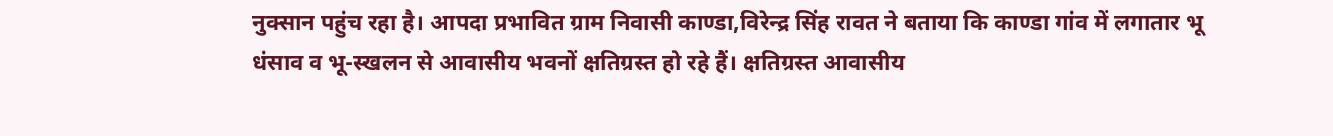नुक्सान पहुंच रहा है। आपदा प्रभावित ग्राम निवासी काण्डा,विरेन्द्र सिंह रावत ने बताया कि काण्डा गांव में लगातार भू धंसाव व भू-स्खलन से आवासीय भवनों क्षतिग्रस्त हो रहे हैं। क्षतिग्रस्त आवासीय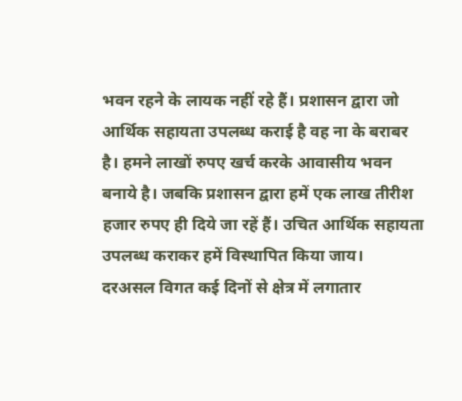भवन रहने के लायक नहीं रहे हैं। प्रशासन द्वारा जो आर्थिक सहायता उपलब्ध कराई है वह ना के बराबर है। हमने लाखों रुपए खर्च करके आवासीय भवन बनाये है। जबकि प्रशासन द्वारा हमें एक लाख तीरीश हजार रुपए ही दिये जा रहें हैं। उचित आर्थिक सहायता उपलब्ध कराकर हमें विस्थापित किया जाय।
दरअसल विगत कई दिनों से क्षेत्र में लगातार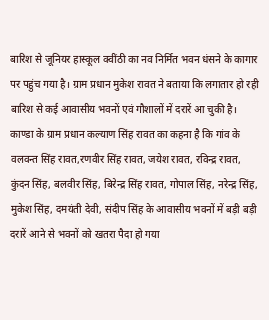बारिश से जूनियर हास्कूल क्वींठी का नव निर्मित भवन धंसने के कागार पर पहुंच गया है। ग्राम प्रधान मुकेश रावत ने बताया कि लगातार हो रही बारिश से कई आवासीय भवनों एवं गौशालों में दरारें आ चुकी है। काण्डा के ग्राम प्रधान कल्याण सिंह रावत का कहना है कि गांव के वलवन्त सिंह रावत,रणवीर सिंह रावत, जयेश रावत, रविन्द्र रावत, कुंदन सिंह, बलवीर सिंह, बिरेन्द्र सिंह रावत, गोपाल सिंह, नरेन्द्र सिंह, मुकेश सिंह, दमयंती देवी, संदीप सिंह के आवासीय भवनों में बड़ी बड़ी दरारें आने से भवनों को खतरा पैदा हो गया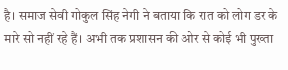है। समाज सेवी गोकुल सिंह नेगी ने बताया कि रात को लोग डर के मारे सो नहीं रहे हैं। अभी तक प्रशासन की ओर से कोई भी पुख्ता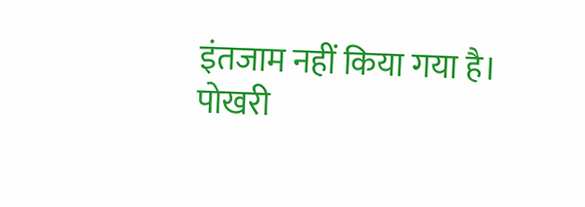इंतजाम नहीं किया गया है।
पोखरी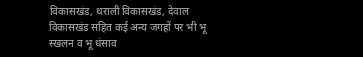विकासखंड, थराली विकासखंड, देवाल विकासखंड सहित कई अन्य जगहों पर भी भू स्खलन व भू धंसाव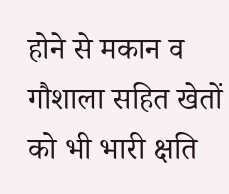होने से मकान व गौशाला सहित खेतों को भी भारी क्षति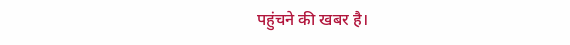पहुंचने की खबर है।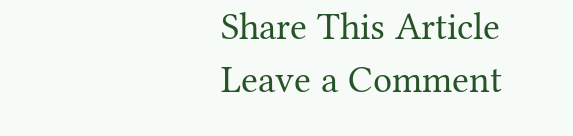Share This Article
Leave a Comment